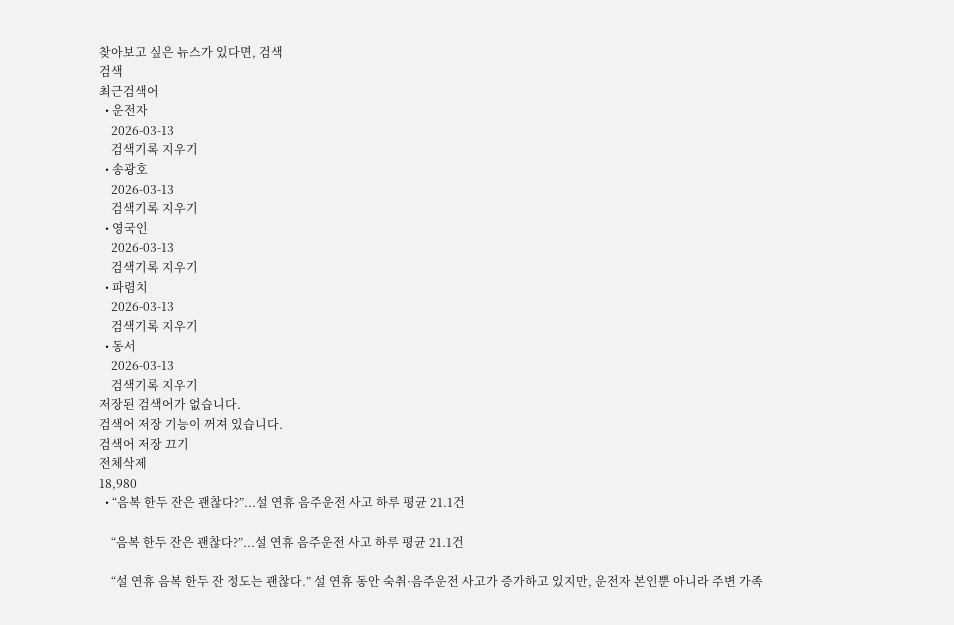찾아보고 싶은 뉴스가 있다면, 검색
검색
최근검색어
  • 운전자
    2026-03-13
    검색기록 지우기
  • 송광호
    2026-03-13
    검색기록 지우기
  • 영국인
    2026-03-13
    검색기록 지우기
  • 파렴치
    2026-03-13
    검색기록 지우기
  • 동서
    2026-03-13
    검색기록 지우기
저장된 검색어가 없습니다.
검색어 저장 기능이 꺼져 있습니다.
검색어 저장 끄기
전체삭제
18,980
  • “음복 한두 잔은 괜찮다?”...설 연휴 음주운전 사고 하루 평균 21.1건

    “음복 한두 잔은 괜찮다?”...설 연휴 음주운전 사고 하루 평균 21.1건

    “설 연휴 음복 한두 잔 정도는 괜찮다.” 설 연휴 동안 숙취·음주운전 사고가 증가하고 있지만, 운전자 본인뿐 아니라 주변 가족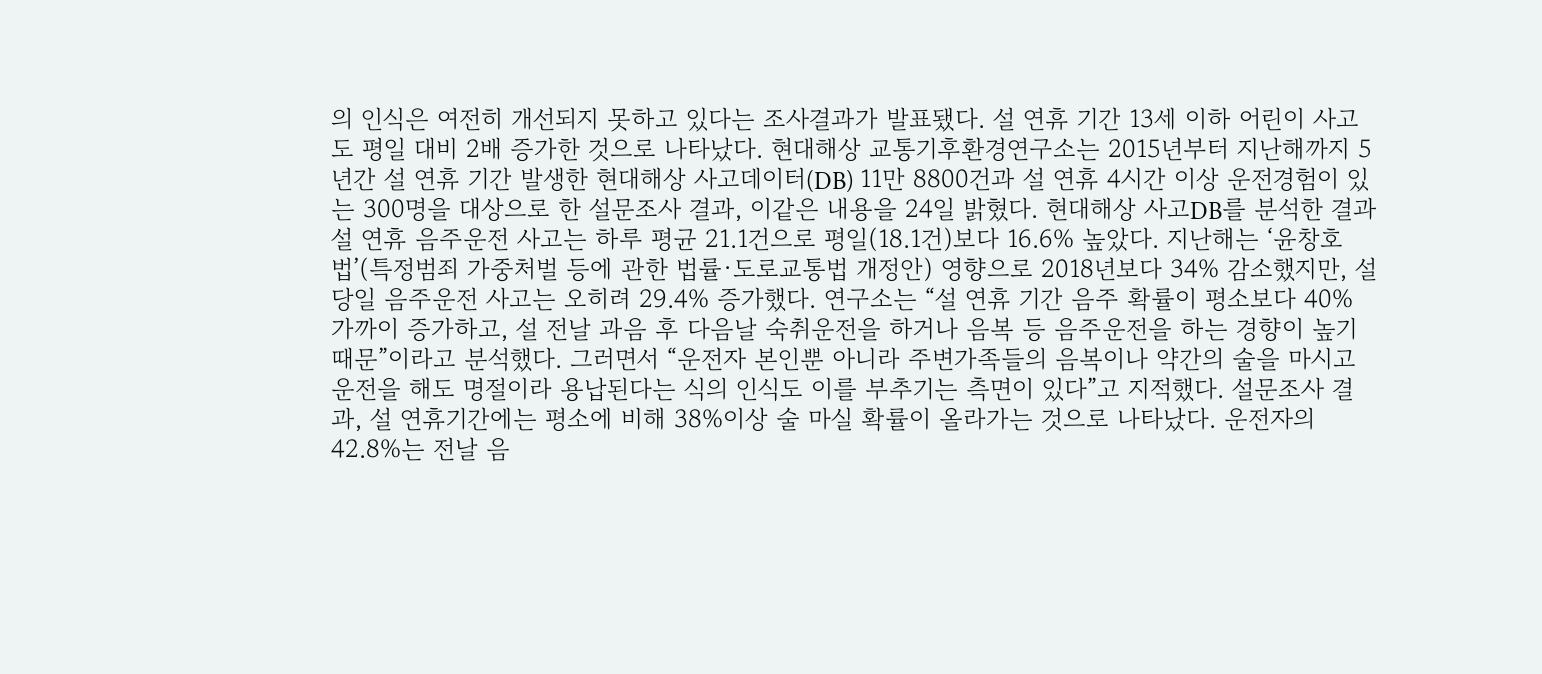의 인식은 여전히 개선되지 못하고 있다는 조사결과가 발표됐다. 설 연휴 기간 13세 이하 어린이 사고도 평일 대비 2배 증가한 것으로 나타났다. 현대해상 교통기후환경연구소는 2015년부터 지난해까지 5년간 설 연휴 기간 발생한 현대해상 사고데이터(DB) 11만 8800건과 설 연휴 4시간 이상 운전경험이 있는 300명을 대상으로 한 설문조사 결과, 이같은 내용을 24일 밝혔다. 현대해상 사고DB를 분석한 결과 설 연휴 음주운전 사고는 하루 평균 21.1건으로 평일(18.1건)보다 16.6% 높았다. 지난해는 ‘윤창호법’(특정범죄 가중처벌 등에 관한 법률·도로교통법 개정안) 영향으로 2018년보다 34% 감소했지만, 설 당일 음주운전 사고는 오히려 29.4% 증가했다. 연구소는 “설 연휴 기간 음주 확률이 평소보다 40% 가까이 증가하고, 설 전날 과음 후 다음날 숙취운전을 하거나 음복 등 음주운전을 하는 경향이 높기 때문”이라고 분석했다. 그러면서 “운전자 본인뿐 아니라 주변가족들의 음복이나 약간의 술을 마시고 운전을 해도 명절이라 용납된다는 식의 인식도 이를 부추기는 측면이 있다”고 지적했다. 설문조사 결과, 설 연휴기간에는 평소에 비해 38%이상 술 마실 확률이 올라가는 것으로 나타났다. 운전자의 42.8%는 전날 음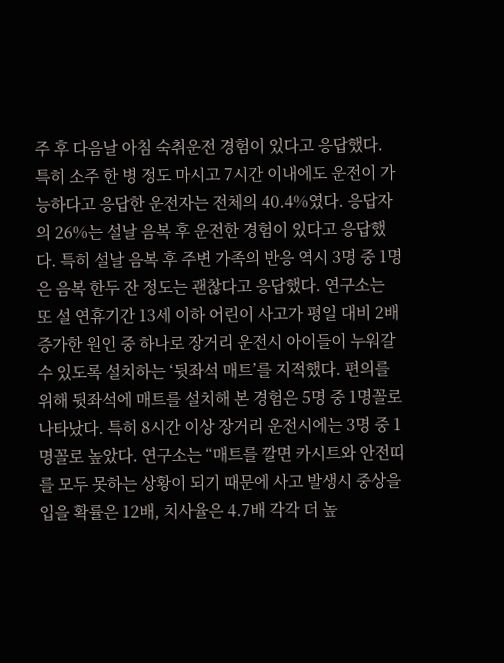주 후 다음날 아침 숙취운전 경험이 있다고 응답했다. 특히 소주 한 병 정도 마시고 7시간 이내에도 운전이 가능하다고 응답한 운전자는 전체의 40.4%였다. 응답자의 26%는 설날 음복 후 운전한 경험이 있다고 응답했다. 특히 설날 음복 후 주변 가족의 반응 역시 3명 중 1명은 음복 한두 잔 정도는 괜찮다고 응답했다. 연구소는 또 설 연휴기간 13세 이하 어린이 사고가 평일 대비 2배 증가한 원인 중 하나로 장거리 운전시 아이들이 누워갈 수 있도록 설치하는 ‘뒷좌석 매트’를 지적했다. 편의를 위해 뒷좌석에 매트를 설치해 본 경험은 5명 중 1명꼴로 나타났다. 특히 8시간 이상 장거리 운전시에는 3명 중 1명꼴로 높았다. 연구소는 “매트를 깔면 카시트와 안전띠를 모두 못하는 상황이 되기 때문에 사고 발생시 중상을 입을 확률은 12배, 치사율은 4.7배 각각 더 높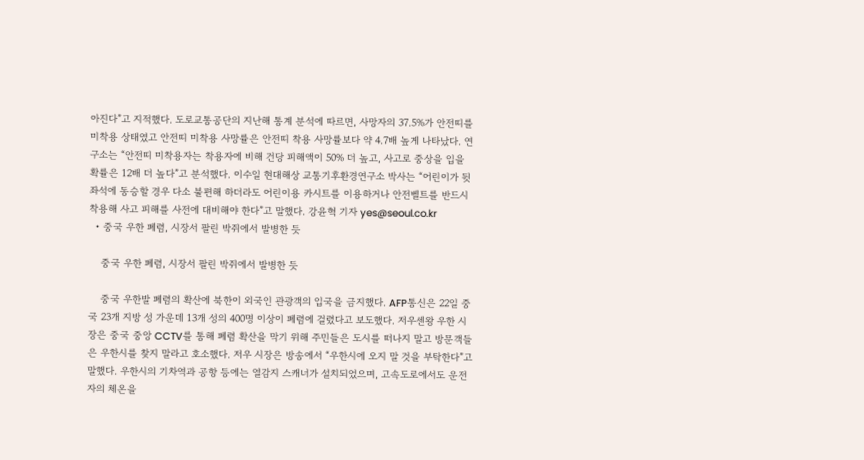아진다”고 지적했다. 도로교통공단의 지난해 통계 분석에 따르면, 사망자의 37.5%가 안전띠를 미착용 상태였고 안전띠 미착용 사망률은 안전띠 착용 사망률보다 약 4.7배 높게 나타났다. 연구소는 “안전띠 미착용자는 착용자에 비해 건당 피해액이 50% 더 높고, 사고로 중상을 입을 확률은 12배 더 높다”고 분석했다. 이수일 현대해상 교통기후환경연구소 박사는 “어린이가 뒷좌석에 동승할 경우 다소 불편해 하더라도 어린이용 카시트를 이용하거나 안전벨트를 반드시 착용해 사고 피해를 사전에 대비해야 한다”고 말했다. 강윤혁 기자 yes@seoul.co.kr
  • 중국 우한 폐렴, 시장서 팔린 박쥐에서 발병한 듯

    중국 우한 폐렴, 시장서 팔린 박쥐에서 발병한 듯

    중국 우한발 폐렴의 확산에 북한이 외국인 관광객의 입국을 금지했다. AFP통신은 22일 중국 23개 지방 성 가운데 13개 성의 400명 이상이 폐렴에 걸렸다고 보도했다. 저우센왕 우한 시장은 중국 중앙 CCTV를 통해 폐렴 확산을 막기 위해 주민들은 도시를 떠나지 말고 방문객들은 우한시를 찾지 말라고 호소했다. 저우 시장은 방송에서 “우한시에 오지 말 것을 부탁한다”고 말했다. 우한시의 기차역과 공항 등에는 열감지 스캐너가 설치되었으며, 고속도로에서도 운전자의 체온을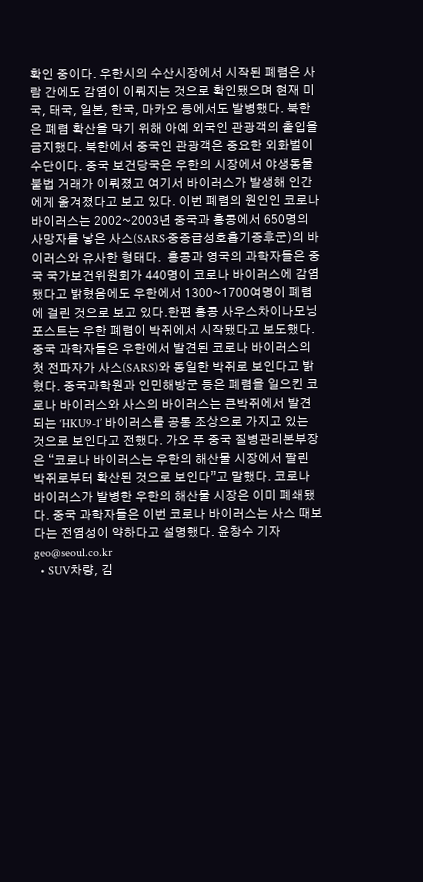확인 중이다. 우한시의 수산시장에서 시작된 폐렴은 사람 간에도 감염이 이뤄지는 것으로 확인됐으며 현재 미국, 태국, 일본, 한국, 마카오 등에서도 발병했다. 북한은 폐렴 확산을 막기 위해 아예 외국인 관광객의 출입을 금지했다. 북한에서 중국인 관광객은 중요한 외화벌이 수단이다. 중국 보건당국은 우한의 시장에서 야생동물 불법 거래가 이뤄졌고 여기서 바이러스가 발생해 인간에게 옮겨졌다고 보고 있다. 이번 폐렴의 원인인 코로나 바이러스는 2002~2003년 중국과 홍콩에서 650명의 사망자를 낳은 사스(SARS·중증급성호흡기증후군)의 바이러스와 유사한 형태다.  홍콩과 영국의 과학자들은 중국 국가보건위원회가 440명이 코로나 바이러스에 감염됐다고 밝혔음에도 우한에서 1300~1700여명이 폐렴에 걸린 것으로 보고 있다.한편 홍콩 사우스차이나모닝포스트는 우한 폐렴이 박쥐에서 시작됐다고 보도했다. 중국 과학자들은 우한에서 발견된 코로나 바이러스의 첫 전파자가 사스(SARS)와 동일한 박쥐로 보인다고 밝혔다. 중국과학원과 인민해방군 등은 폐렴을 일으킨 코로나 바이러스와 사스의 바이러스는 큰박쥐에서 발견되는 ‘HKU9-1’ 바이러스를 공통 조상으로 가지고 있는 것으로 보인다고 전했다. 가오 푸 중국 질병관리본부장은 “코로나 바이러스는 우한의 해산물 시장에서 팔린 박쥐로부터 확산된 것으로 보인다”고 말했다. 코로나 바이러스가 발병한 우한의 해산물 시장은 이미 폐쇄됐다. 중국 과학자들은 이번 코로나 바이러스는 사스 때보다는 전염성이 약하다고 설명했다. 윤창수 기자 geo@seoul.co.kr
  • SUV차량, 김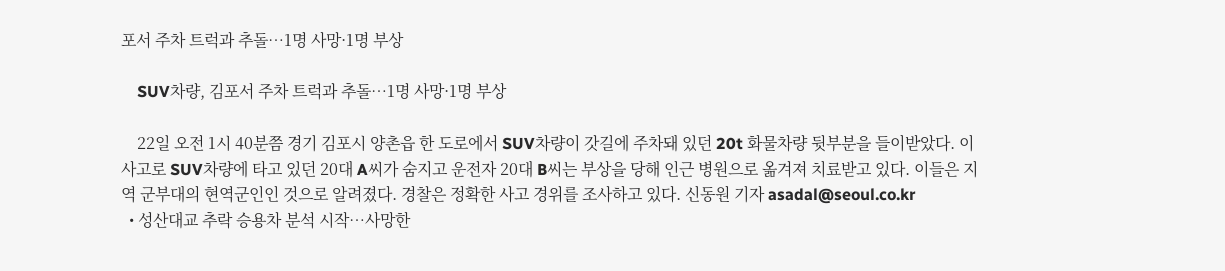포서 주차 트럭과 추돌…1명 사망·1명 부상

    SUV차량, 김포서 주차 트럭과 추돌…1명 사망·1명 부상

    22일 오전 1시 40분쯤 경기 김포시 양촌읍 한 도로에서 SUV차량이 갓길에 주차돼 있던 20t 화물차량 뒷부분을 들이받았다. 이 사고로 SUV차량에 타고 있던 20대 A씨가 숨지고 운전자 20대 B씨는 부상을 당해 인근 병원으로 옮겨져 치료받고 있다. 이들은 지역 군부대의 현역군인인 것으로 알려졌다. 경찰은 정확한 사고 경위를 조사하고 있다. 신동원 기자 asadal@seoul.co.kr
  • 성산대교 추락 승용차 분석 시작…사망한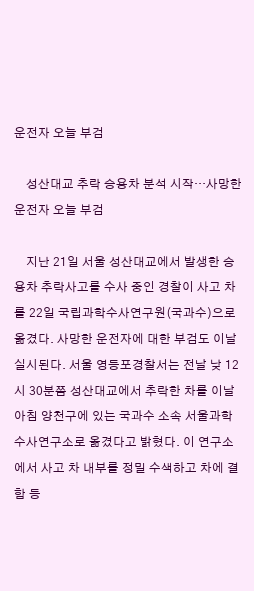운전자 오늘 부검

    성산대교 추락 승용차 분석 시작…사망한 운전자 오늘 부검

    지난 21일 서울 성산대교에서 발생한 승용차 추락사고를 수사 중인 경찰이 사고 차를 22일 국립과학수사연구원(국과수)으로 옮겼다. 사망한 운전자에 대한 부검도 이날 실시된다. 서울 영등포경찰서는 전날 낮 12시 30분쯤 성산대교에서 추락한 차를 이날 아침 양천구에 있는 국과수 소속 서울과학수사연구소로 옮겼다고 밝혔다. 이 연구소에서 사고 차 내부를 정밀 수색하고 차에 결함 등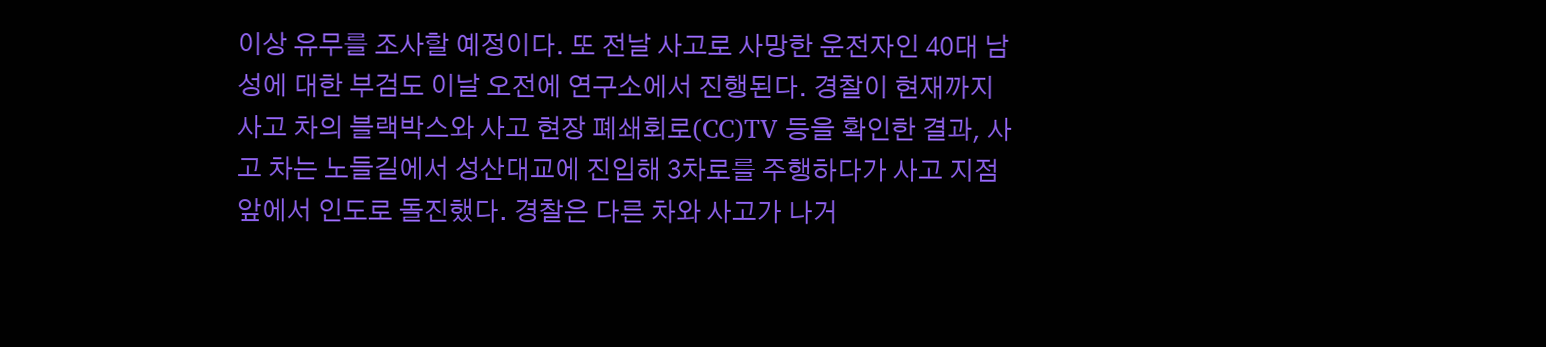이상 유무를 조사할 예정이다. 또 전날 사고로 사망한 운전자인 40대 남성에 대한 부검도 이날 오전에 연구소에서 진행된다. 경찰이 현재까지 사고 차의 블랙박스와 사고 현장 폐쇄회로(CC)TV 등을 확인한 결과, 사고 차는 노들길에서 성산대교에 진입해 3차로를 주행하다가 사고 지점 앞에서 인도로 돌진했다. 경찰은 다른 차와 사고가 나거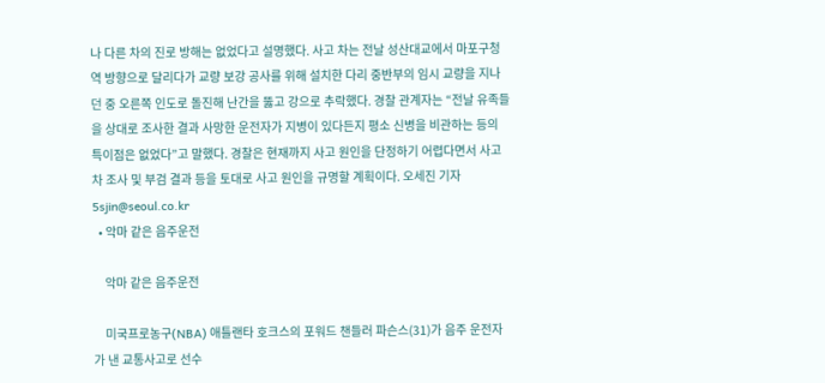나 다른 차의 진로 방해는 없었다고 설명했다. 사고 차는 전날 성산대교에서 마포구청역 방향으로 달리다가 교량 보강 공사를 위해 설치한 다리 중반부의 임시 교량을 지나던 중 오른쪽 인도로 돌진해 난간을 뚫고 강으로 추락했다. 경찰 관계자는 “전날 유족들을 상대로 조사한 결과 사망한 운전자가 지병이 있다든지 평소 신병을 비관하는 등의 특이점은 없었다”고 말했다. 경찰은 현재까지 사고 원인을 단정하기 어렵다면서 사고 차 조사 및 부검 결과 등을 토대로 사고 원인을 규명할 계획이다. 오세진 기자 5sjin@seoul.co.kr
  • 악마 같은 음주운전

    악마 같은 음주운전

    미국프로농구(NBA) 애틀랜타 호크스의 포워드 챈들러 파슨스(31)가 음주 운전자가 낸 교통사고로 선수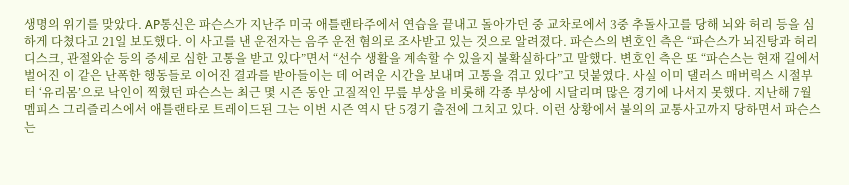생명의 위기를 맞았다. AP통신은 파슨스가 지난주 미국 애틀랜타주에서 연습을 끝내고 돌아가던 중 교차로에서 3중 추돌사고를 당해 뇌와 허리 등을 심하게 다쳤다고 21일 보도했다. 이 사고를 낸 운전자는 음주 운전 혐의로 조사받고 있는 것으로 알려졌다. 파슨스의 변호인 측은 “파슨스가 뇌진탕과 허리 디스크, 관절와순 등의 증세로 심한 고통을 받고 있다”면서 “선수 생활을 계속할 수 있을지 불확실하다”고 말했다. 변호인 측은 또 “파슨스는 현재 길에서 벌어진 이 같은 난폭한 행동들로 이어진 결과를 받아들이는 데 어려운 시간을 보내며 고통을 겪고 있다”고 덧붙였다. 사실 이미 댈러스 매버릭스 시절부터 ‘유리몸’으로 낙인이 찍혔던 파슨스는 최근 몇 시즌 동안 고질적인 무릎 부상을 비롯해 각종 부상에 시달리며 많은 경기에 나서지 못했다. 지난해 7월 멤피스 그리즐리스에서 애틀랜타로 트레이드된 그는 이번 시즌 역시 단 5경기 출전에 그치고 있다. 이런 상황에서 불의의 교통사고까지 당하면서 파슨스는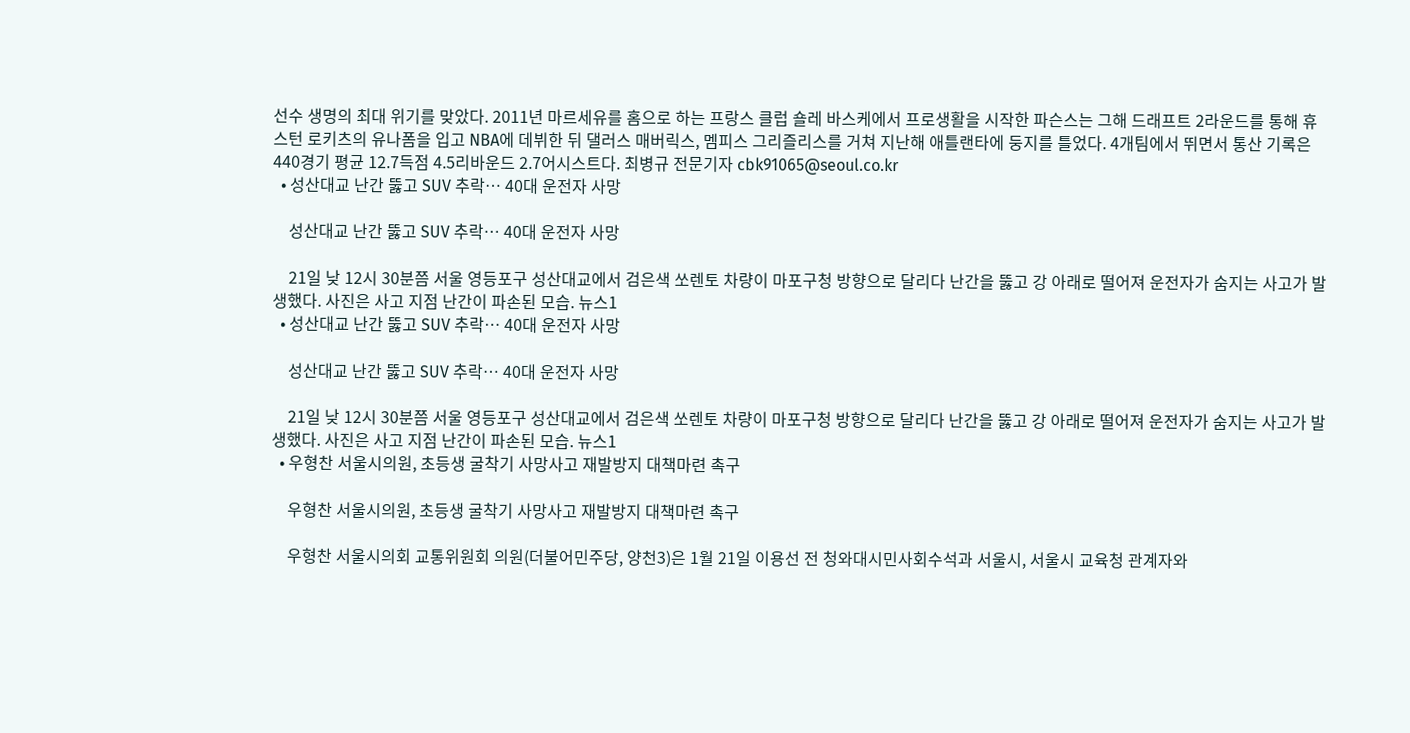선수 생명의 최대 위기를 맞았다. 2011년 마르세유를 홈으로 하는 프랑스 클럽 숄레 바스케에서 프로생활을 시작한 파슨스는 그해 드래프트 2라운드를 통해 휴스턴 로키츠의 유나폼을 입고 NBA에 데뷔한 뒤 댈러스 매버릭스, 멤피스 그리즐리스를 거쳐 지난해 애틀랜타에 둥지를 틀었다. 4개팀에서 뛰면서 통산 기록은 440경기 평균 12.7득점 4.5리바운드 2.7어시스트다. 최병규 전문기자 cbk91065@seoul.co.kr
  • 성산대교 난간 뚫고 SUV 추락… 40대 운전자 사망

    성산대교 난간 뚫고 SUV 추락… 40대 운전자 사망

    21일 낮 12시 30분쯤 서울 영등포구 성산대교에서 검은색 쏘렌토 차량이 마포구청 방향으로 달리다 난간을 뚫고 강 아래로 떨어져 운전자가 숨지는 사고가 발생했다. 사진은 사고 지점 난간이 파손된 모습. 뉴스1
  • 성산대교 난간 뚫고 SUV 추락… 40대 운전자 사망

    성산대교 난간 뚫고 SUV 추락… 40대 운전자 사망

    21일 낮 12시 30분쯤 서울 영등포구 성산대교에서 검은색 쏘렌토 차량이 마포구청 방향으로 달리다 난간을 뚫고 강 아래로 떨어져 운전자가 숨지는 사고가 발생했다. 사진은 사고 지점 난간이 파손된 모습. 뉴스1
  • 우형찬 서울시의원, 초등생 굴착기 사망사고 재발방지 대책마련 촉구

    우형찬 서울시의원, 초등생 굴착기 사망사고 재발방지 대책마련 촉구

    우형찬 서울시의회 교통위원회 의원(더불어민주당, 양천3)은 1월 21일 이용선 전 청와대시민사회수석과 서울시, 서울시 교육청 관계자와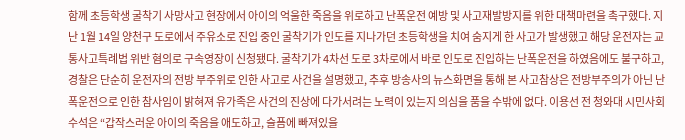함께 초등학생 굴착기 사망사고 현장에서 아이의 억울한 죽음을 위로하고 난폭운전 예방 및 사고재발방지를 위한 대책마련을 촉구했다. 지난 1월 14일 양천구 도로에서 주유소로 진입 중인 굴착기가 인도를 지나가던 초등학생을 치여 숨지게 한 사고가 발생했고 해당 운전자는 교통사고특례법 위반 혐의로 구속영장이 신청됐다. 굴착기가 4차선 도로 3차로에서 바로 인도로 진입하는 난폭운전을 하였음에도 불구하고, 경찰은 단순히 운전자의 전방 부주위로 인한 사고로 사건을 설명했고, 추후 방송사의 뉴스화면을 통해 본 사고참상은 전방부주의가 아닌 난폭운전으로 인한 참사임이 밝혀져 유가족은 사건의 진상에 다가서려는 노력이 있는지 의심을 품을 수밖에 없다. 이용선 전 청와대 시민사회수석은 “갑작스러운 아이의 죽음을 애도하고, 슬픔에 빠져있을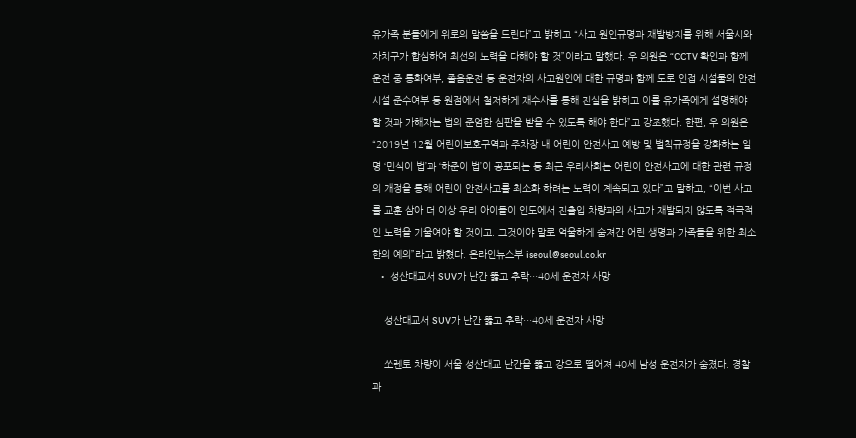유가족 분들에게 위로의 말씀을 드린다”고 밝히고 “사고 원인규명과 재발방지를 위해 서울시와 자치구가 합심하여 최선의 노력을 다해야 할 것”이라고 말했다. 우 의원은 “CCTV 확인과 함께 운전 중 통화여부, 졸음운전 등 운전자의 사고원인에 대한 규명과 함께 도로 인접 시설물의 안전시설 준수여부 등 원점에서 철저하게 재수사를 통해 진실을 밝히고 이를 유가족에게 설명해야 할 것과 가해자는 법의 준엄한 심판을 받을 수 있도록 해야 한다”고 강조했다. 한편, 우 의원은 “2019년 12월 어린이보호구역과 주차장 내 어린이 안전사고 예방 및 벌칙규정을 강화하는 일명 ‘민식이 법’과 ‘하준이 법’이 공포되는 등 최근 우리사회는 어린이 안전사고에 대한 관련 규정의 개정을 통해 어린이 안전사고를 최소화 하려는 노력이 계속되고 있다”고 말하고, “이번 사고를 교훈 삼아 더 이상 우리 아이들이 인도에서 진출입 차량과의 사고가 재발되지 않도록 적극적인 노력을 기울여야 할 것이고. 그것이야 말로 억울하게 숨져간 어린 생명과 가족들을 위한 최소한의 예의”라고 밝혔다. 온라인뉴스부 iseoul@seoul.co.kr
  • 성산대교서 SUV가 난간 뚫고 추락…40세 운전자 사망

    성산대교서 SUV가 난간 뚫고 추락…40세 운전자 사망

    쏘렌토 차량이 서울 성산대교 난간을 뚫고 강으로 떨어져 40세 남성 운전자가 숨졌다. 경찰과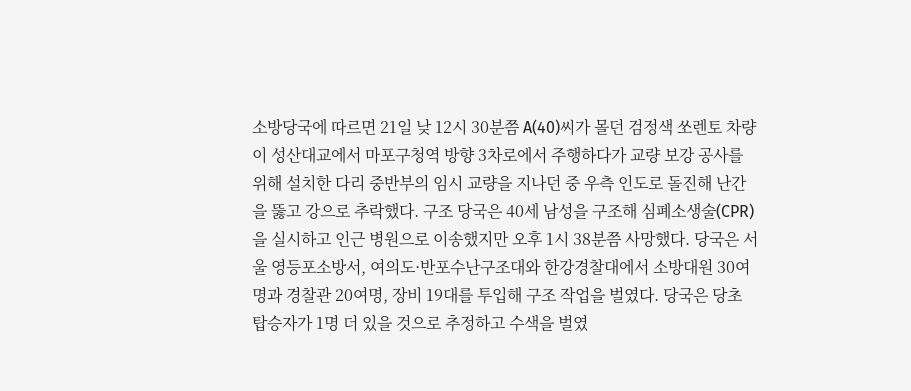소방당국에 따르면 21일 낮 12시 30분쯤 A(40)씨가 몰던 검정색 쏘렌토 차량이 성산대교에서 마포구청역 방향 3차로에서 주행하다가 교량 보강 공사를 위해 설치한 다리 중반부의 임시 교량을 지나던 중 우측 인도로 돌진해 난간을 뚫고 강으로 추락했다. 구조 당국은 40세 남성을 구조해 심폐소생술(CPR)을 실시하고 인근 병원으로 이송했지만 오후 1시 38분쯤 사망했다. 당국은 서울 영등포소방서, 여의도·반포수난구조대와 한강경찰대에서 소방대원 30여명과 경찰관 20여명, 장비 19대를 투입해 구조 작업을 벌였다. 당국은 당초 탑승자가 1명 더 있을 것으로 추정하고 수색을 벌였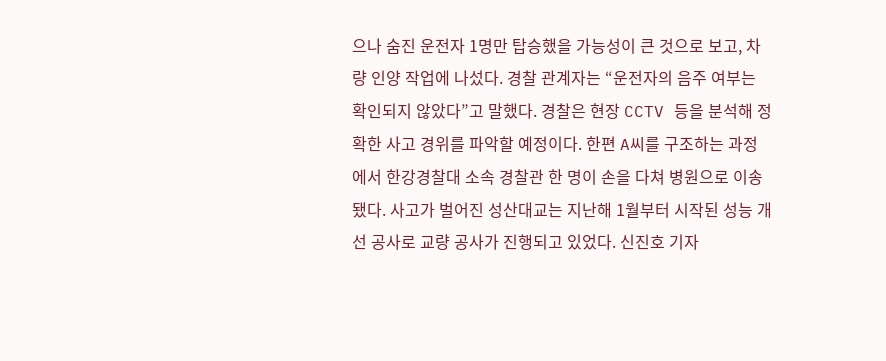으나 숨진 운전자 1명만 탑승했을 가능성이 큰 것으로 보고, 차량 인양 작업에 나섰다. 경찰 관계자는 “운전자의 음주 여부는 확인되지 않았다”고 말했다. 경찰은 현장 CCTV 등을 분석해 정확한 사고 경위를 파악할 예정이다. 한편 A씨를 구조하는 과정에서 한강경찰대 소속 경찰관 한 명이 손을 다쳐 병원으로 이송됐다. 사고가 벌어진 성산대교는 지난해 1월부터 시작된 성능 개선 공사로 교량 공사가 진행되고 있었다. 신진호 기자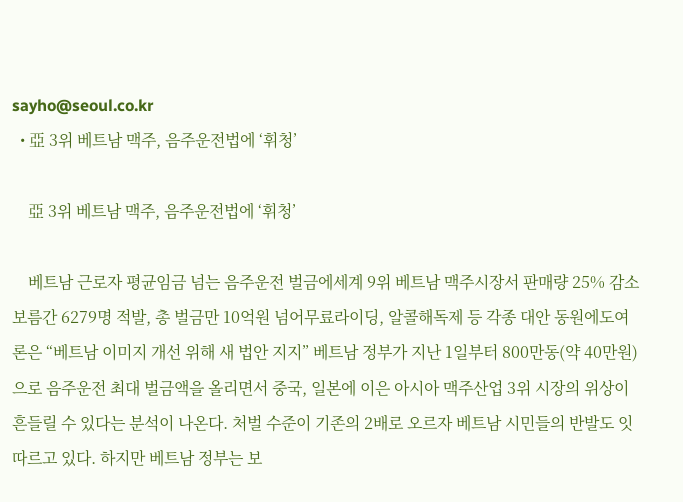sayho@seoul.co.kr
  • 亞 3위 베트남 맥주, 음주운전법에 ‘휘청’

    亞 3위 베트남 맥주, 음주운전법에 ‘휘청’

    베트남 근로자 평균임금 넘는 음주운전 벌금에세계 9위 베트남 맥주시장서 판매량 25% 감소보름간 6279명 적발, 총 벌금만 10억원 넘어무료라이딩, 알콜해독제 등 각종 대안 동원에도여론은 “베트남 이미지 개선 위해 새 법안 지지” 베트남 정부가 지난 1일부터 800만동(약 40만원)으로 음주운전 최대 벌금액을 올리면서 중국, 일본에 이은 아시아 맥주산업 3위 시장의 위상이 흔들릴 수 있다는 분석이 나온다. 처벌 수준이 기존의 2배로 오르자 베트남 시민들의 반발도 잇따르고 있다. 하지만 베트남 정부는 보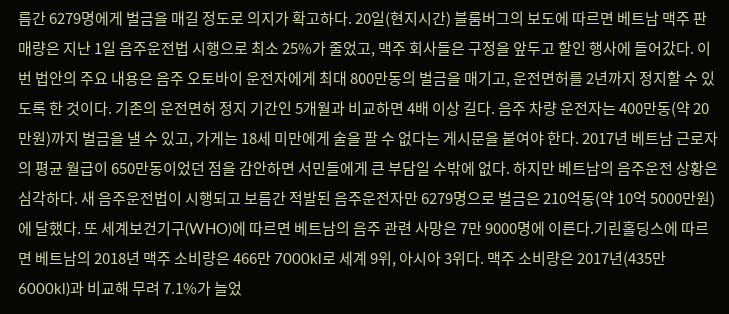름간 6279명에게 벌금을 매길 정도로 의지가 확고하다. 20일(현지시간) 블룸버그의 보도에 따르면 베트남 맥주 판매량은 지난 1일 음주운전법 시행으로 최소 25%가 줄었고, 맥주 회사들은 구정을 앞두고 할인 행사에 들어갔다. 이번 법안의 주요 내용은 음주 오토바이 운전자에게 최대 800만동의 벌금을 매기고, 운전면허를 2년까지 정지할 수 있도록 한 것이다. 기존의 운전면허 정지 기간인 5개월과 비교하면 4배 이상 길다. 음주 차량 운전자는 400만동(약 20만원)까지 벌금을 낼 수 있고, 가게는 18세 미만에게 술을 팔 수 없다는 게시문을 붙여야 한다. 2017년 베트남 근로자의 평균 월급이 650만동이었던 점을 감안하면 서민들에게 큰 부담일 수밖에 없다. 하지만 베트남의 음주운전 상황은 심각하다. 새 음주운전법이 시행되고 보름간 적발된 음주운전자만 6279명으로 벌금은 210억동(약 10억 5000만원)에 달했다. 또 세계보건기구(WHO)에 따르면 베트남의 음주 관련 사망은 7만 9000명에 이른다.기린홀딩스에 따르면 베트남의 2018년 맥주 소비량은 466만 7000kl로 세계 9위, 아시아 3위다. 맥주 소비량은 2017년(435만 6000kl)과 비교해 무려 7.1%가 늘었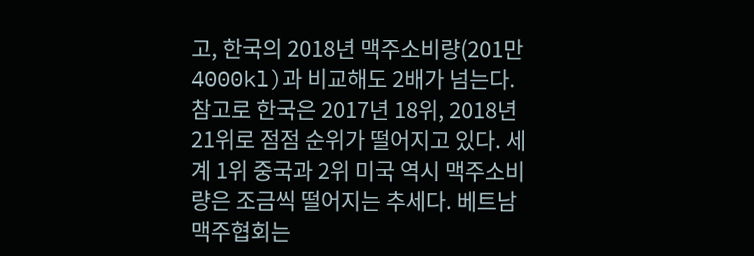고, 한국의 2018년 맥주소비량(201만 4000kl)과 비교해도 2배가 넘는다. 참고로 한국은 2017년 18위, 2018년 21위로 점점 순위가 떨어지고 있다. 세계 1위 중국과 2위 미국 역시 맥주소비량은 조금씩 떨어지는 추세다. 베트남 맥주협회는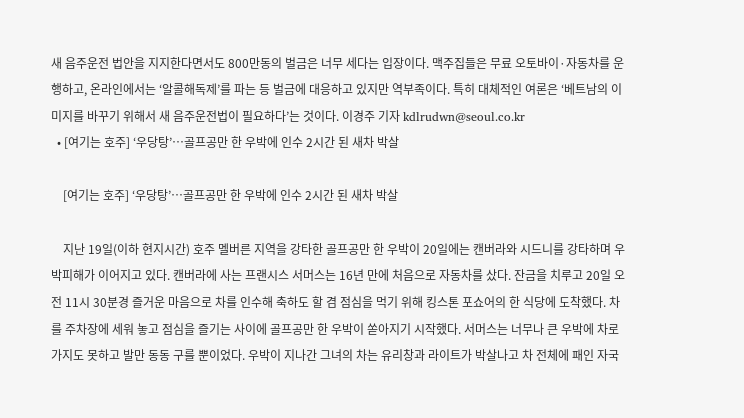새 음주운전 법안을 지지한다면서도 800만동의 벌금은 너무 세다는 입장이다. 맥주집들은 무료 오토바이·자동차를 운행하고, 온라인에서는 ‘알콜해독제’를 파는 등 벌금에 대응하고 있지만 역부족이다. 특히 대체적인 여론은 ‘베트남의 이미지를 바꾸기 위해서 새 음주운전법이 필요하다’는 것이다. 이경주 기자 kdlrudwn@seoul.co.kr
  • [여기는 호주] ‘우당탕’…골프공만 한 우박에 인수 2시간 된 새차 박살

    [여기는 호주] ‘우당탕’…골프공만 한 우박에 인수 2시간 된 새차 박살

    지난 19일(이하 현지시간) 호주 멜버른 지역을 강타한 골프공만 한 우박이 20일에는 캔버라와 시드니를 강타하며 우박피해가 이어지고 있다. 캔버라에 사는 프랜시스 서머스는 16년 만에 처음으로 자동차를 샀다. 잔금을 치루고 20일 오전 11시 30분경 즐거운 마음으로 차를 인수해 축하도 할 겸 점심을 먹기 위해 킹스톤 포쇼어의 한 식당에 도착했다. 차를 주차장에 세워 놓고 점심을 즐기는 사이에 골프공만 한 우박이 쏟아지기 시작했다. 서머스는 너무나 큰 우박에 차로 가지도 못하고 발만 동동 구를 뿐이었다. 우박이 지나간 그녀의 차는 유리창과 라이트가 박살나고 차 전체에 패인 자국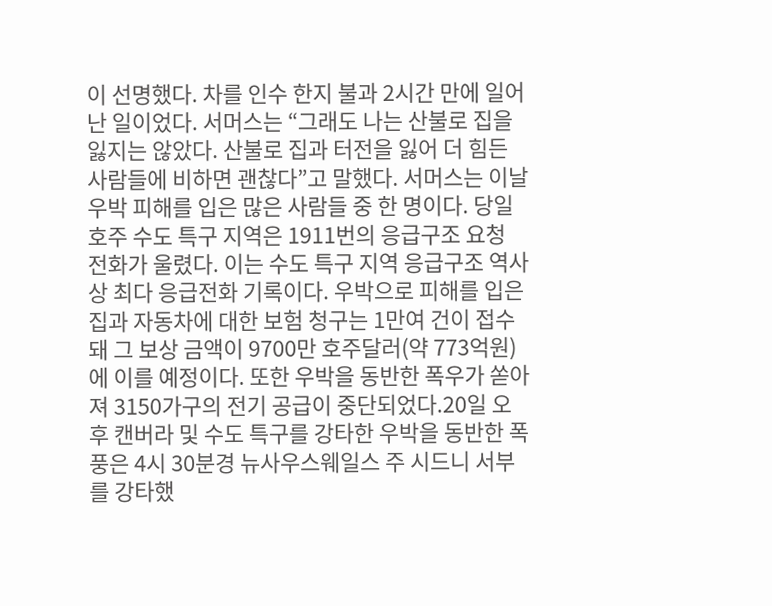이 선명했다. 차를 인수 한지 불과 2시간 만에 일어난 일이었다. 서머스는 “그래도 나는 산불로 집을 잃지는 않았다. 산불로 집과 터전을 잃어 더 힘든 사람들에 비하면 괜찮다”고 말했다. 서머스는 이날 우박 피해를 입은 많은 사람들 중 한 명이다. 당일 호주 수도 특구 지역은 1911번의 응급구조 요청 전화가 울렸다. 이는 수도 특구 지역 응급구조 역사상 최다 응급전화 기록이다. 우박으로 피해를 입은 집과 자동차에 대한 보험 청구는 1만여 건이 접수돼 그 보상 금액이 9700만 호주달러(약 773억원)에 이를 예정이다. 또한 우박을 동반한 폭우가 쏟아져 3150가구의 전기 공급이 중단되었다.20일 오후 캔버라 및 수도 특구를 강타한 우박을 동반한 폭풍은 4시 30분경 뉴사우스웨일스 주 시드니 서부를 강타했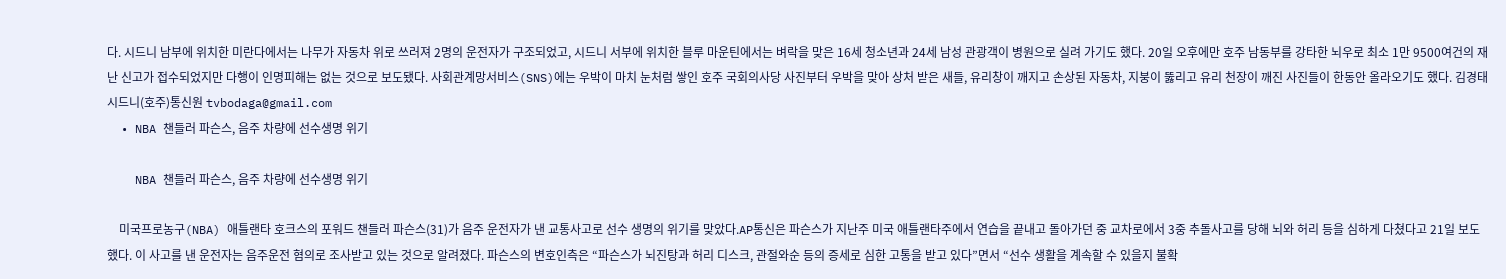다. 시드니 남부에 위치한 미란다에서는 나무가 자동차 위로 쓰러져 2명의 운전자가 구조되었고, 시드니 서부에 위치한 블루 마운틴에서는 벼락을 맞은 16세 청소년과 24세 남성 관광객이 병원으로 실려 가기도 했다. 20일 오후에만 호주 남동부를 강타한 뇌우로 최소 1만 9500여건의 재난 신고가 접수되었지만 다행이 인명피해는 없는 것으로 보도됐다. 사회관계망서비스(SNS)에는 우박이 마치 눈처럼 쌓인 호주 국회의사당 사진부터 우박을 맞아 상처 받은 새들, 유리창이 깨지고 손상된 자동차, 지붕이 뚫리고 유리 천장이 깨진 사진들이 한동안 올라오기도 했다. 김경태 시드니(호주)통신원 tvbodaga@gmail.com
  • NBA 챈들러 파슨스, 음주 차량에 선수생명 위기

    NBA 챈들러 파슨스, 음주 차량에 선수생명 위기

    미국프로농구(NBA) 애틀랜타 호크스의 포워드 챈들러 파슨스(31)가 음주 운전자가 낸 교통사고로 선수 생명의 위기를 맞았다.AP통신은 파슨스가 지난주 미국 애틀랜타주에서 연습을 끝내고 돌아가던 중 교차로에서 3중 추돌사고를 당해 뇌와 허리 등을 심하게 다쳤다고 21일 보도했다. 이 사고를 낸 운전자는 음주운전 혐의로 조사받고 있는 것으로 알려졌다. 파슨스의 변호인측은 “파슨스가 뇌진탕과 허리 디스크, 관절와순 등의 증세로 심한 고통을 받고 있다”면서 “선수 생활을 계속할 수 있을지 불확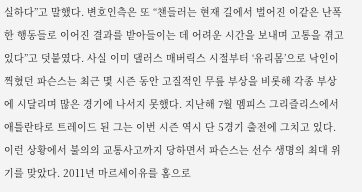실하다”고 말했다. 변호인측은 또 “챈들러는 현재 길에서 벌어진 이같은 난폭한 행동들로 이어진 결과를 받아들이는 데 어려운 시간을 보내며 고통을 겪고 있다”고 덧붙였다. 사실 이미 댈러스 매버릭스 시절부터 ‘유리몸’으로 낙인이 찍혔던 파슨스는 최근 몇 시즌 동안 고질적인 무릎 부상을 비롯해 각종 부상에 시달리며 많은 경기에 나서지 못했다. 지난해 7월 멤피스 그리즐리스에서 애틀란타로 트레이드 된 그는 이번 시즌 역시 단 5경기 출전에 그치고 있다. 이런 상황에서 불의의 교통사고까지 당하면서 파슨스는 선수 생명의 최대 위기를 맞았다. 2011년 마르세이유를 홈으로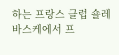하는 프랑스 클럽 숄레 바스케에서 프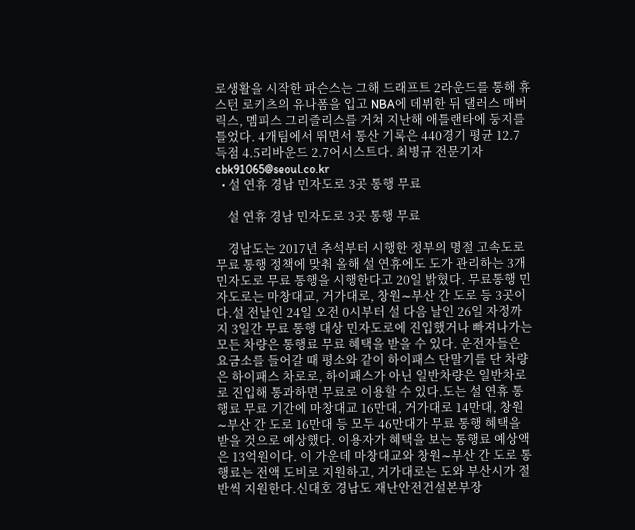로생활을 시작한 파슨스는 그해 드래프트 2라운드를 통해 휴스턴 로키츠의 유나폼을 입고 NBA에 데뷔한 뒤 댈러스 매버릭스, 멤피스 그리즐리스를 거쳐 지난해 애틀랜타에 둥지를 틀었다. 4개팀에서 뛰면서 통산 기록은 440경기 평균 12.7득점 4.5리바운드 2.7어시스트다. 최병규 전문기자 cbk91065@seoul.co.kr
  • 설 연휴 경남 민자도로 3곳 통행 무료

    설 연휴 경남 민자도로 3곳 통행 무료

    경남도는 2017년 추석부터 시행한 정부의 명절 고속도로 무료 통행 정책에 맞춰 올해 설 연휴에도 도가 관리하는 3개 민자도로 무료 통행을 시행한다고 20일 밝혔다. 무료통행 민자도로는 마창대교, 거가대로, 창원∼부산 간 도로 등 3곳이다.설 전날인 24일 오전 0시부터 설 다음 날인 26일 자정까지 3일간 무료 통행 대상 민자도로에 진입했거나 빠져나가는 모든 차량은 통행료 무료 혜택을 받을 수 있다. 운전자들은 요금소를 들어갈 때 평소와 같이 하이패스 단말기를 단 차량은 하이패스 차로로, 하이패스가 아닌 일반차량은 일반차로로 진입해 통과하면 무료로 이용할 수 있다.도는 설 연휴 통행료 무료 기간에 마창대교 16만대, 거가대로 14만대, 창원∼부산 간 도로 16만대 등 모두 46만대가 무료 통행 혜택을 받을 것으로 예상했다. 이용자가 혜택을 보는 통행료 예상액은 13억원이다. 이 가운데 마창대교와 창원∼부산 간 도로 통행료는 전액 도비로 지원하고, 거가대로는 도와 부산시가 절반씩 지원한다.신대호 경남도 재난안전건설본부장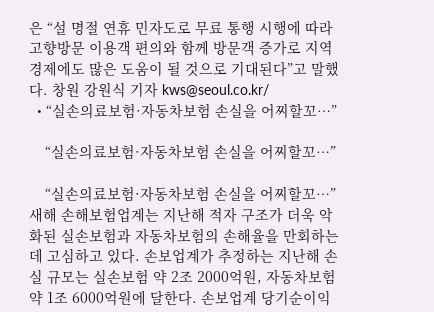은 “설 명절 연휴 민자도로 무료 통행 시행에 따라 고향방문 이용객 편의와 함께 방문객 증가로 지역경제에도 많은 도움이 될 것으로 기대된다”고 말했다. 창원 강원식 기자 kws@seoul.co.kr/
  • “실손의료보험·자동차보험 손실을 어찌할꼬…”

    “실손의료보험·자동차보험 손실을 어찌할꼬…”

    “실손의료보험·자동차보험 손실을 어찌할꼬…” 새해 손해보험업계는 지난해 적자 구조가 더욱 악화된 실손보험과 자동차보험의 손해율을 만회하는 데 고심하고 있다. 손보업계가 추정하는 지난해 손실 규모는 실손보험 약 2조 2000억원, 자동차보험 약 1조 6000억원에 달한다. 손보업계 당기순이익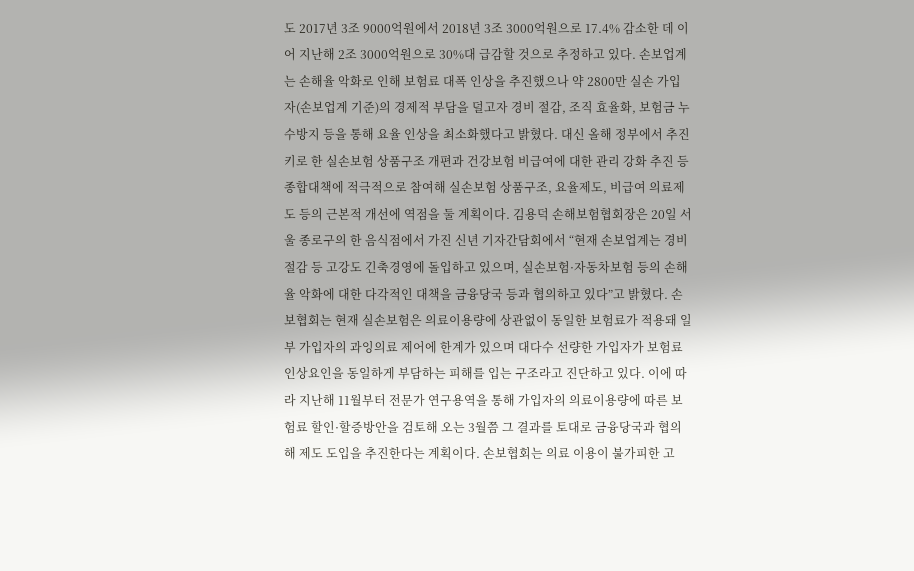도 2017년 3조 9000억원에서 2018년 3조 3000억원으로 17.4% 감소한 데 이어 지난해 2조 3000억원으로 30%대 급감할 것으로 추정하고 있다. 손보업계는 손해율 악화로 인해 보험료 대폭 인상을 추진했으나 약 2800만 실손 가입자(손보업계 기준)의 경제적 부담을 덜고자 경비 절감, 조직 효율화, 보험금 누수방지 등을 통해 요율 인상을 최소화했다고 밝혔다. 대신 올해 정부에서 추진키로 한 실손보험 상품구조 개편과 건강보험 비급여에 대한 관리 강화 추진 등 종합대책에 적극적으로 참여해 실손보험 상품구조, 요율제도, 비급여 의료제도 등의 근본적 개선에 역점을 둘 계획이다. 김용덕 손해보험협회장은 20일 서울 종로구의 한 음식점에서 가진 신년 기자간담회에서 “현재 손보업계는 경비 절감 등 고강도 긴축경영에 돌입하고 있으며, 실손보험·자동차보험 등의 손해율 악화에 대한 다각적인 대책을 금융당국 등과 협의하고 있다”고 밝혔다. 손보협회는 현재 실손보험은 의료이용량에 상관없이 동일한 보험료가 적용돼 일부 가입자의 과잉의료 제어에 한계가 있으며 대다수 선량한 가입자가 보험료 인상요인을 동일하게 부담하는 피해를 입는 구조라고 진단하고 있다. 이에 따라 지난해 11월부터 전문가 연구용역을 통해 가입자의 의료이용량에 따른 보험료 할인·할증방안을 검토해 오는 3월쯤 그 결과를 토대로 금융당국과 협의해 제도 도입을 추진한다는 계획이다. 손보협회는 의료 이용이 불가피한 고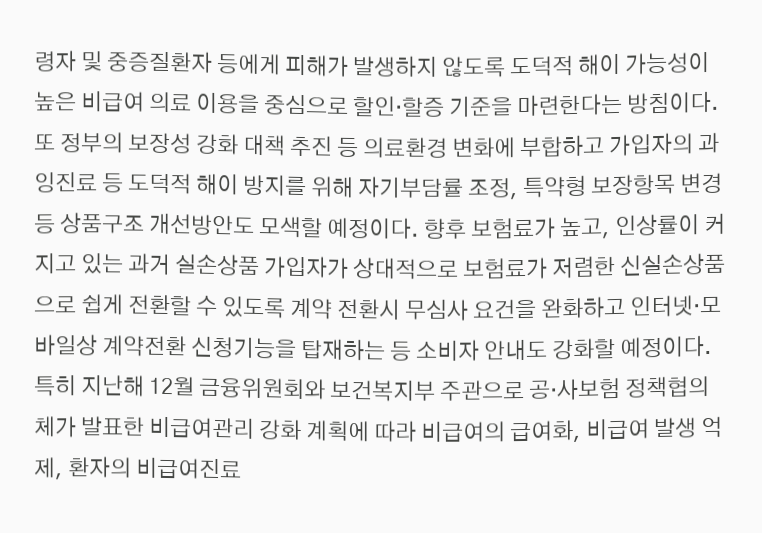령자 및 중증질환자 등에게 피해가 발생하지 않도록 도덕적 해이 가능성이 높은 비급여 의료 이용을 중심으로 할인·할증 기준을 마련한다는 방침이다. 또 정부의 보장성 강화 대책 추진 등 의료환경 변화에 부합하고 가입자의 과잉진료 등 도덕적 해이 방지를 위해 자기부담률 조정, 특약형 보장항목 변경 등 상품구조 개선방안도 모색할 예정이다. 향후 보험료가 높고, 인상률이 커지고 있는 과거 실손상품 가입자가 상대적으로 보험료가 저렴한 신실손상품으로 쉽게 전환할 수 있도록 계약 전환시 무심사 요건을 완화하고 인터넷·모바일상 계약전환 신청기능을 탑재하는 등 소비자 안내도 강화할 예정이다. 특히 지난해 12월 금융위원회와 보건복지부 주관으로 공·사보험 정책협의체가 발표한 비급여관리 강화 계획에 따라 비급여의 급여화, 비급여 발생 억제, 환자의 비급여진료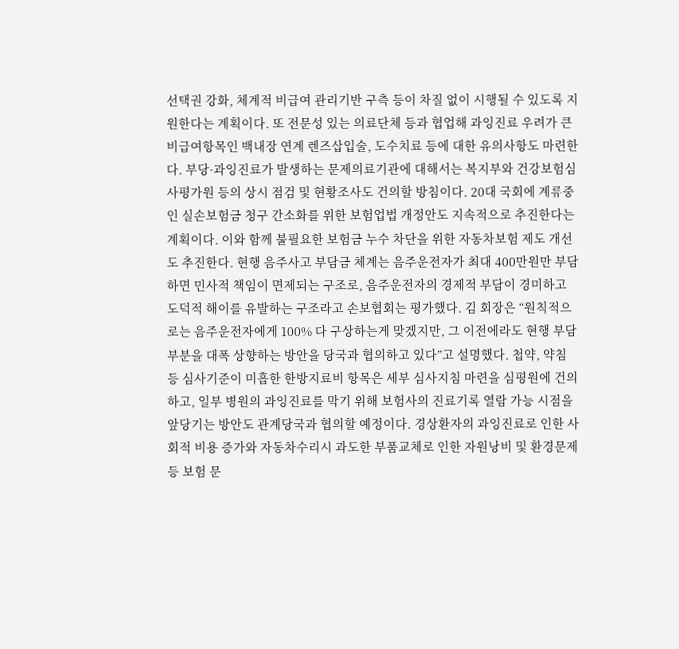선택권 강화, 체계적 비급여 관리기반 구측 등이 차질 없이 시행될 수 있도록 지원한다는 계획이다. 또 전문성 있는 의료단체 등과 협업해 과잉진료 우려가 큰 비급여항목인 백내장 연계 렌즈삽입술, 도수치료 등에 대한 유의사항도 마련한다. 부당·과잉진료가 발생하는 문제의료기관에 대해서는 복지부와 건강보험심사평가원 등의 상시 점검 및 현황조사도 건의할 방침이다. 20대 국회에 계류중인 실손보험금 청구 간소화를 위한 보험업법 개정안도 지속적으로 추진한다는 계획이다. 이와 함께 불필요한 보험금 누수 차단을 위한 자동차보험 제도 개선도 추진한다. 현행 음주사고 부담금 체계는 음주운전자가 최대 400만원만 부담하면 민사적 책임이 면제되는 구조로, 음주운전자의 경제적 부담이 경미하고 도덕적 해이를 유발하는 구조라고 손보협회는 평가했다. 김 회장은 “원칙적으로는 음주운전자에게 100% 다 구상하는게 맞겠지만, 그 이전에라도 현행 부담 부분을 대폭 상향하는 방안을 당국과 협의하고 있다”고 설명했다. 첩약, 약침 등 심사기준이 미흡한 한방지료비 항목은 세부 심사지침 마련을 심평원에 건의하고, 일부 병원의 과잉진료를 막기 위해 보험사의 진료기록 열람 가능 시점을 앞당기는 방안도 관계당국과 협의할 예정이다. 경상환자의 과잉진료로 인한 사회적 비용 증가와 자동차수리시 과도한 부품교체로 인한 자원낭비 및 환경문제 등 보험 문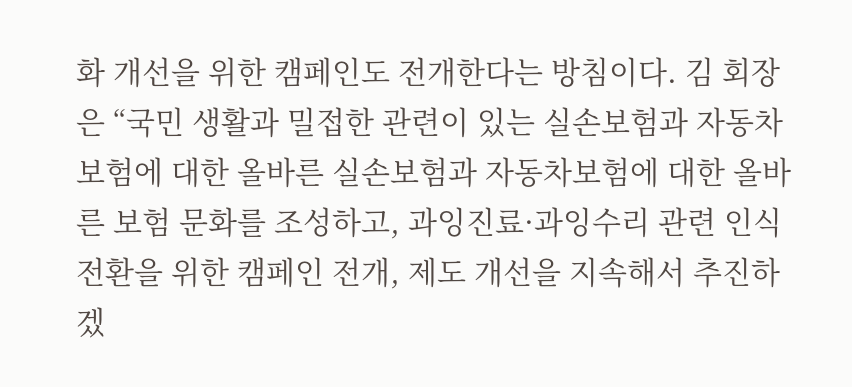화 개선을 위한 캠페인도 전개한다는 방침이다. 김 회장은 “국민 생활과 밀접한 관련이 있는 실손보험과 자동차보험에 대한 올바른 실손보험과 자동차보험에 대한 올바른 보험 문화를 조성하고, 과잉진료·과잉수리 관련 인식 전환을 위한 캠페인 전개, 제도 개선을 지속해서 추진하겠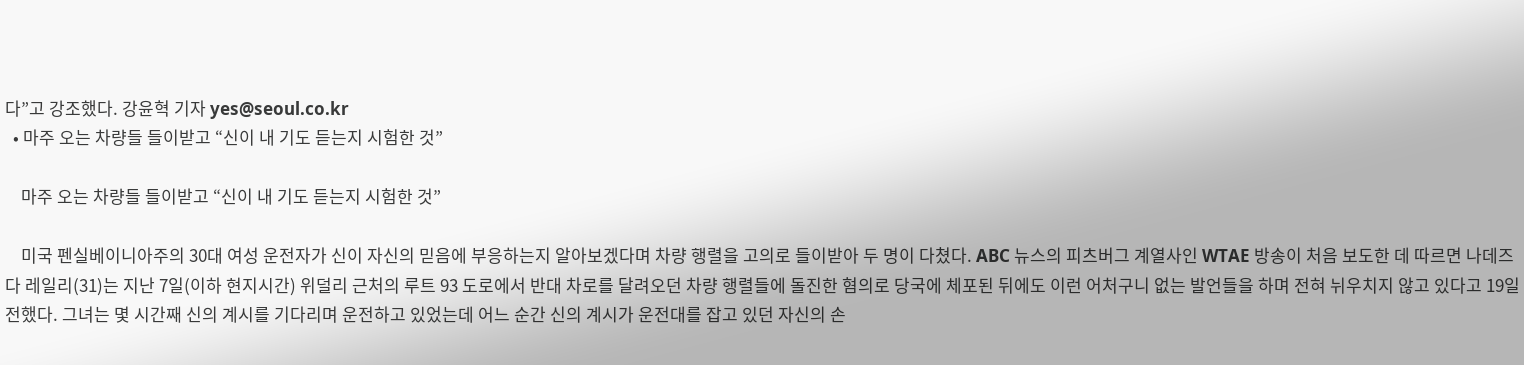다”고 강조했다. 강윤혁 기자 yes@seoul.co.kr
  • 마주 오는 차량들 들이받고 “신이 내 기도 듣는지 시험한 것”

    마주 오는 차량들 들이받고 “신이 내 기도 듣는지 시험한 것”

    미국 펜실베이니아주의 30대 여성 운전자가 신이 자신의 믿음에 부응하는지 알아보겠다며 차량 행렬을 고의로 들이받아 두 명이 다쳤다. ABC 뉴스의 피츠버그 계열사인 WTAE 방송이 처음 보도한 데 따르면 나데즈다 레일리(31)는 지난 7일(이하 현지시간) 위덜리 근처의 루트 93 도로에서 반대 차로를 달려오던 차량 행렬들에 돌진한 혐의로 당국에 체포된 뒤에도 이런 어처구니 없는 발언들을 하며 전혀 뉘우치지 않고 있다고 19일 전했다. 그녀는 몇 시간째 신의 계시를 기다리며 운전하고 있었는데 어느 순간 신의 계시가 운전대를 잡고 있던 자신의 손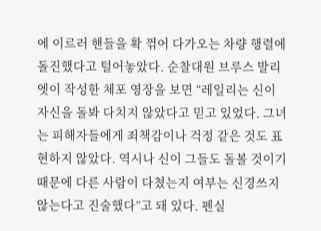에 이르러 핸들을 확 꺾어 다가오는 차량 행렬에 돌진했다고 털어놓았다. 순찰대원 브루스 발리엣이 작성한 체포 영장을 보면 “레일리는 신이 자신을 돌봐 다치지 않았다고 믿고 있었다. 그녀는 피해자들에게 죄책감이나 걱정 같은 것도 표현하지 않았다. 역시나 신이 그들도 돌볼 것이기 때문에 다른 사람이 다쳤는지 여부는 신경쓰지 않는다고 진술했다”고 돼 있다. 펜실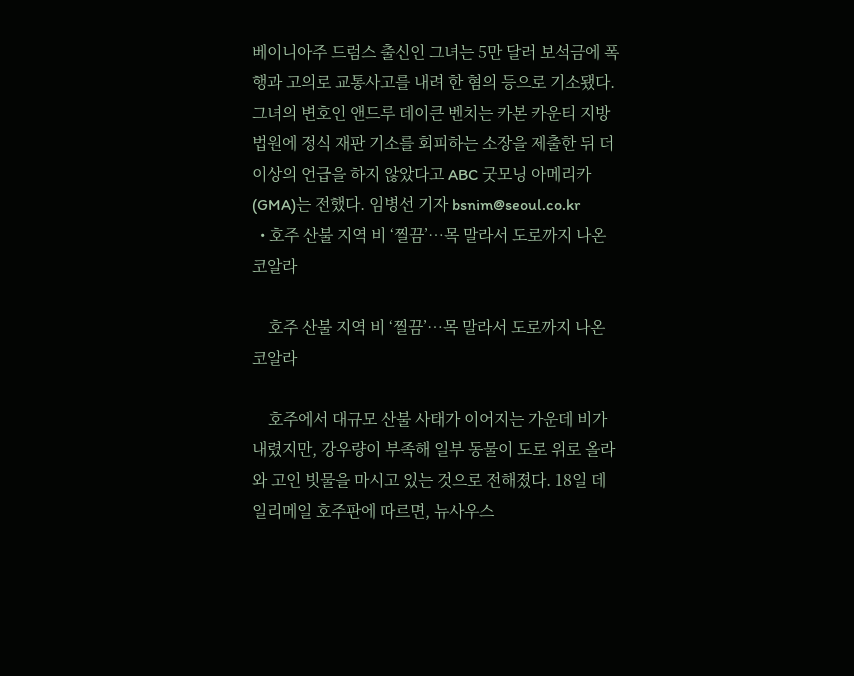베이니아주 드럼스 출신인 그녀는 5만 달러 보석금에 폭행과 고의로 교통사고를 내려 한 혐의 등으로 기소됐다. 그녀의 변호인 앤드루 데이큰 벤치는 카본 카운티 지방법원에 정식 재판 기소를 회피하는 소장을 제출한 뒤 더 이상의 언급을 하지 않았다고 ABC 굿모닝 아메리카(GMA)는 전했다. 임병선 기자 bsnim@seoul.co.kr
  • 호주 산불 지역 비 ‘찔끔’…목 말라서 도로까지 나온 코알라

    호주 산불 지역 비 ‘찔끔’…목 말라서 도로까지 나온 코알라

    호주에서 대규모 산불 사태가 이어지는 가운데 비가 내렸지만, 강우량이 부족해 일부 동물이 도로 위로 올라 와 고인 빗물을 마시고 있는 것으로 전해졌다. 18일 데일리메일 호주판에 따르면, 뉴사우스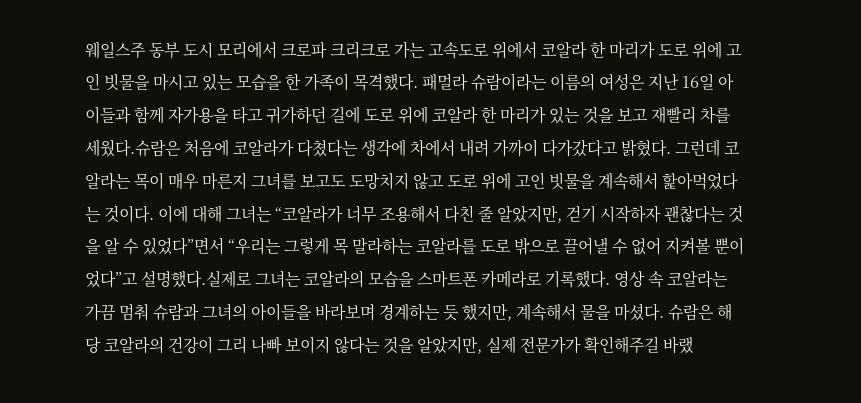웨일스주 동부 도시 모리에서 크로파 크리크로 가는 고속도로 위에서 코알라 한 마리가 도로 위에 고인 빗물을 마시고 있는 모습을 한 가족이 목격했다. 패멀라 슈람이라는 이름의 여성은 지난 16일 아이들과 함께 자가용을 타고 귀가하던 길에 도로 위에 코알라 한 마리가 있는 것을 보고 재빨리 차를 세웠다.슈람은 처음에 코알라가 다쳤다는 생각에 차에서 내려 가까이 다가갔다고 밝혔다. 그런데 코알라는 목이 매우 마른지 그녀를 보고도 도망치지 않고 도로 위에 고인 빗물을 계속해서 핥아먹었다는 것이다. 이에 대해 그녀는 “코알라가 너무 조용해서 다친 줄 알았지만, 걷기 시작하자 괜찮다는 것을 알 수 있었다”면서 “우리는 그렇게 목 말라하는 코알라를 도로 밖으로 끌어낼 수 없어 지켜볼 뿐이었다”고 설명했다.실제로 그녀는 코알라의 모습을 스마트폰 카메라로 기록했다. 영상 속 코알라는 가끔 멈춰 슈람과 그녀의 아이들을 바라보며 경계하는 듯 했지만, 계속해서 물을 마셨다. 슈람은 해당 코알라의 건강이 그리 나빠 보이지 않다는 것을 알았지만, 실제 전문가가 확인해주길 바랬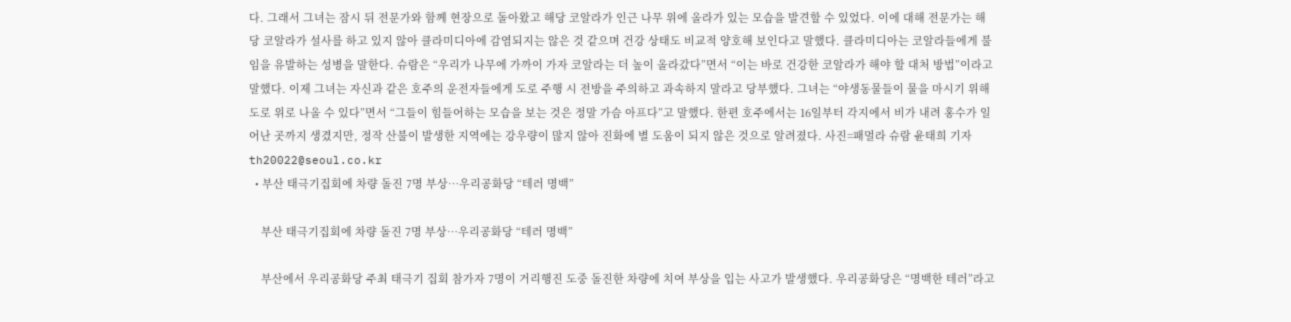다. 그래서 그녀는 잠시 뒤 전문가와 함께 현장으로 돌아왔고 해당 코알라가 인근 나무 위에 올라가 있는 모습을 발견할 수 있었다. 이에 대해 전문가는 해당 코알라가 설사를 하고 있지 않아 클라미디아에 감염되지는 않은 것 같으며 건강 상태도 비교적 양호해 보인다고 말했다. 클라미디아는 코알라들에게 불임을 유발하는 성병을 말한다. 슈람은 “우리가 나무에 가까이 가자 코알라는 더 높이 올라갔다”면서 “이는 바로 건강한 코알라가 해야 할 대처 방법”이라고 말했다. 이제 그녀는 자신과 같은 호주의 운전자들에게 도로 주행 시 전방을 주의하고 과속하지 말라고 당부했다. 그녀는 “야생동물들이 물을 마시기 위해 도로 위로 나올 수 있다”면서 “그들이 힘들어하는 모습을 보는 것은 정말 가슴 아프다”고 말했다. 한편 호주에서는 16일부터 각지에서 비가 내려 홍수가 일어난 곳까지 생겼지만, 정작 산불이 발생한 지역에는 강우량이 많지 않아 진화에 별 도움이 되지 않은 것으로 알려졌다. 사진=패멀라 슈람 윤태희 기자 th20022@seoul.co.kr
  • 부산 태극기집회에 차량 돌진 7명 부상…우리공화당 “테러 명백”

    부산 태극기집회에 차량 돌진 7명 부상…우리공화당 “테러 명백”

    부산에서 우리공화당 주최 태극기 집회 참가자 7명이 거리행진 도중 돌진한 차량에 치여 부상을 입는 사고가 발생했다. 우리공화당은 “명백한 테러”라고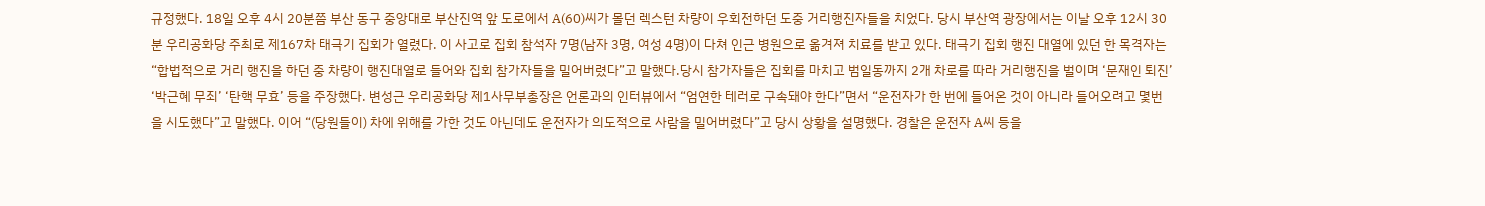규정했다. 18일 오후 4시 20분쯤 부산 동구 중앙대로 부산진역 앞 도로에서 A(60)씨가 몰던 렉스턴 차량이 우회전하던 도중 거리행진자들을 치었다. 당시 부산역 광장에서는 이날 오후 12시 30분 우리공화당 주최로 제167차 태극기 집회가 열렸다. 이 사고로 집회 참석자 7명(남자 3명, 여성 4명)이 다쳐 인근 병원으로 옮겨져 치료를 받고 있다. 태극기 집회 행진 대열에 있던 한 목격자는 “합법적으로 거리 행진을 하던 중 차량이 행진대열로 들어와 집회 참가자들을 밀어버렸다”고 말했다.당시 참가자들은 집회를 마치고 범일동까지 2개 차로를 따라 거리행진을 벌이며 ‘문재인 퇴진’ ‘박근혜 무죄’ ‘탄핵 무효’ 등을 주장했다. 변성근 우리공화당 제1사무부총장은 언론과의 인터뷰에서 “엄연한 테러로 구속돼야 한다”면서 “운전자가 한 번에 들어온 것이 아니라 들어오려고 몇번을 시도했다”고 말했다. 이어 “(당원들이) 차에 위해를 가한 것도 아닌데도 운전자가 의도적으로 사람을 밀어버렸다”고 당시 상황을 설명했다. 경찰은 운전자 A씨 등을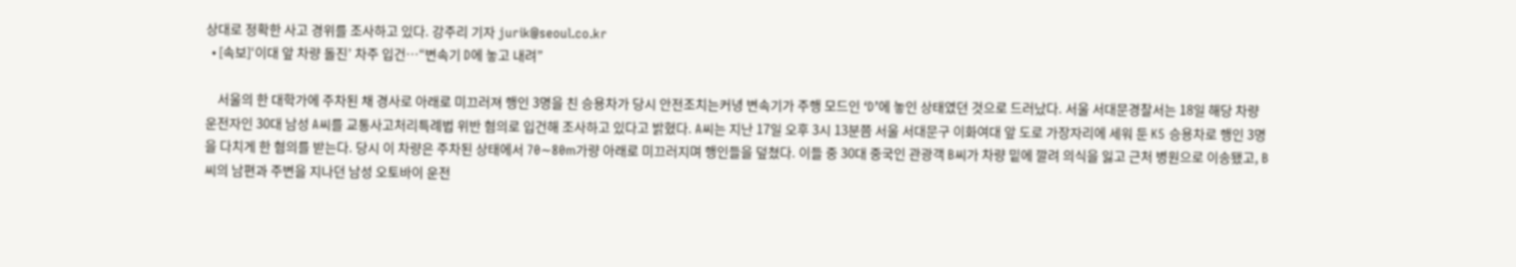상대로 정확한 사고 경위를 조사하고 있다. 강주리 기자 jurik@seoul.co.kr
  • [속보]‘이대 앞 차량 돌진’ 차주 입건…“변속기 D에 놓고 내려”

    서울의 한 대학가에 주차된 채 경사로 아래로 미끄러져 행인 3명을 친 승용차가 당시 안전조치는커녕 변속기가 주행 모드인 ‘D’에 놓인 상태였던 것으로 드러났다. 서울 서대문경찰서는 18일 해당 차량 운전자인 30대 남성 A씨를 교통사고처리특례법 위반 혐의로 입건해 조사하고 있다고 밝혔다. A씨는 지난 17일 오후 3시 13분쯤 서울 서대문구 이화여대 앞 도로 가장자리에 세워 둔 K5 승용차로 행인 3명을 다치게 한 혐의를 받는다. 당시 이 차량은 주차된 상태에서 70∼80m가량 아래로 미끄러지며 행인들을 덮쳤다. 이들 중 30대 중국인 관광객 B씨가 차량 밑에 깔려 의식을 잃고 근처 병원으로 이송됐고, B씨의 남편과 주변을 지나던 남성 오토바이 운전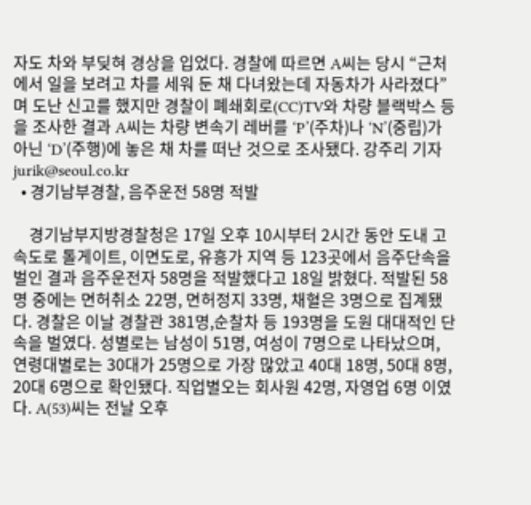자도 차와 부딪혀 경상을 입었다. 경찰에 따르면 A씨는 당시 “근처에서 일을 보려고 차를 세워 둔 채 다녀왔는데 자동차가 사라졌다”며 도난 신고를 했지만 경찰이 폐쇄회로(CC)TV와 차량 블랙박스 등을 조사한 결과 A씨는 차량 변속기 레버를 ‘P’(주차)나 ‘N’(중립)가 아닌 ‘D’(주행)에 놓은 채 차를 떠난 것으로 조사됐다. 강주리 기자 jurik@seoul.co.kr
  • 경기남부경찰, 음주운전 58명 적발

    경기남부지방경찰청은 17일 오후 10시부터 2시간 동안 도내 고속도로 톨게이트, 이면도로, 유흥가 지역 등 123곳에서 음주단속을 벌인 결과 음주운전자 58명을 적발했다고 18일 밝혔다. 적발된 58명 중에는 면허취소 22명, 면허정지 33명, 채혈은 3명으로 집계됐다. 경찰은 이날 경찰관 381명,순찰차 등 193명을 도원 대대적인 단속을 벌였다. 성별로는 남성이 51명, 여성이 7명으로 나타났으며, 연령대별로는 30대가 25명으로 가장 많았고 40대 18명, 50대 8명, 20대 6명으로 확인됐다. 직업별오는 회사원 42명, 자영업 6명 이였다. A(53)씨는 전날 오후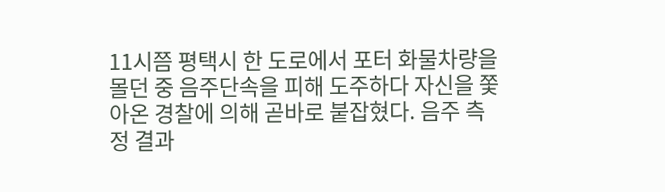11시쯤 평택시 한 도로에서 포터 화물차량을 몰던 중 음주단속을 피해 도주하다 자신을 쫓아온 경찰에 의해 곧바로 붙잡혔다. 음주 측정 결과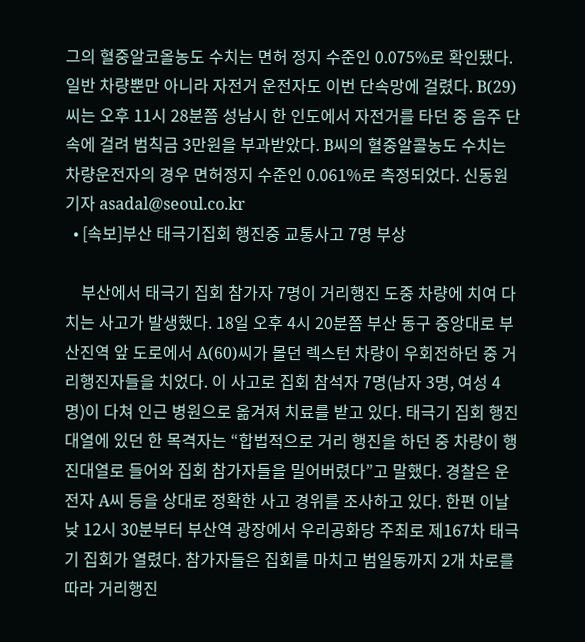그의 혈중알코올농도 수치는 면허 정지 수준인 0.075%로 확인됐다. 일반 차량뿐만 아니라 자전거 운전자도 이번 단속망에 걸렸다. B(29)씨는 오후 11시 28분쯤 성남시 한 인도에서 자전거를 타던 중 음주 단속에 걸려 범칙금 3만원을 부과받았다. B씨의 혈중알콜농도 수치는 차량운전자의 경우 면허정지 수준인 0.061%로 측정되었다. 신동원 기자 asadal@seoul.co.kr
  • [속보]부산 태극기집회 행진중 교통사고 7명 부상

    부산에서 태극기 집회 참가자 7명이 거리행진 도중 차량에 치여 다치는 사고가 발생했다. 18일 오후 4시 20분쯤 부산 동구 중앙대로 부산진역 앞 도로에서 A(60)씨가 몰던 렉스턴 차량이 우회전하던 중 거리행진자들을 치었다. 이 사고로 집회 참석자 7명(남자 3명, 여성 4명)이 다쳐 인근 병원으로 옮겨져 치료를 받고 있다. 태극기 집회 행진 대열에 있던 한 목격자는 “합법적으로 거리 행진을 하던 중 차량이 행진대열로 들어와 집회 참가자들을 밀어버렸다”고 말했다. 경찰은 운전자 A씨 등을 상대로 정확한 사고 경위를 조사하고 있다. 한편 이날 낮 12시 30분부터 부산역 광장에서 우리공화당 주최로 제167차 태극기 집회가 열렸다. 참가자들은 집회를 마치고 범일동까지 2개 차로를 따라 거리행진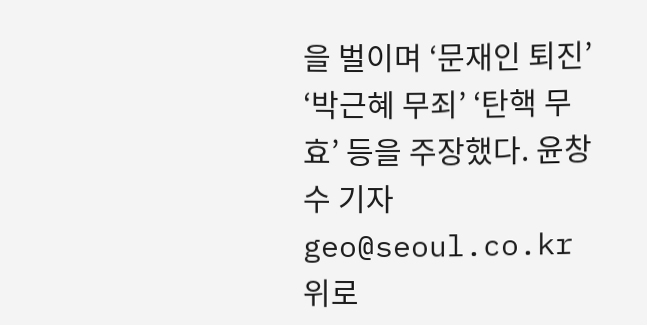을 벌이며 ‘문재인 퇴진’ ‘박근혜 무죄’ ‘탄핵 무효’ 등을 주장했다. 윤창수 기자 geo@seoul.co.kr
위로